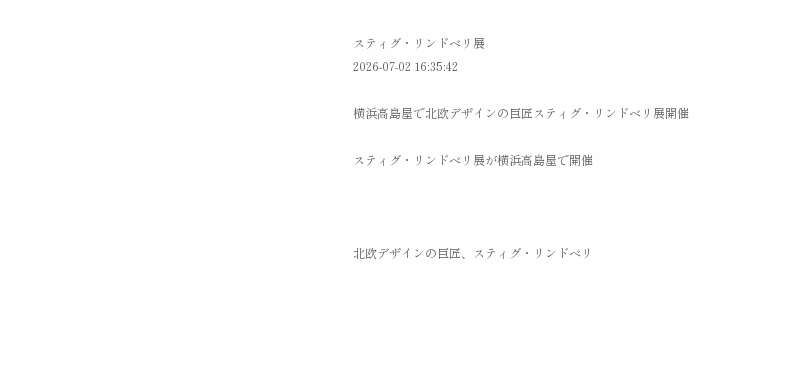スティグ・リンドベリ展
2026-07-02 16:35:42

横浜高島屋で北欧デザインの巨匠スティグ・リンドベリ展開催

スティグ・リンドベリ展が横浜高島屋で開催



北欧デザインの巨匠、スティグ・リンドベリ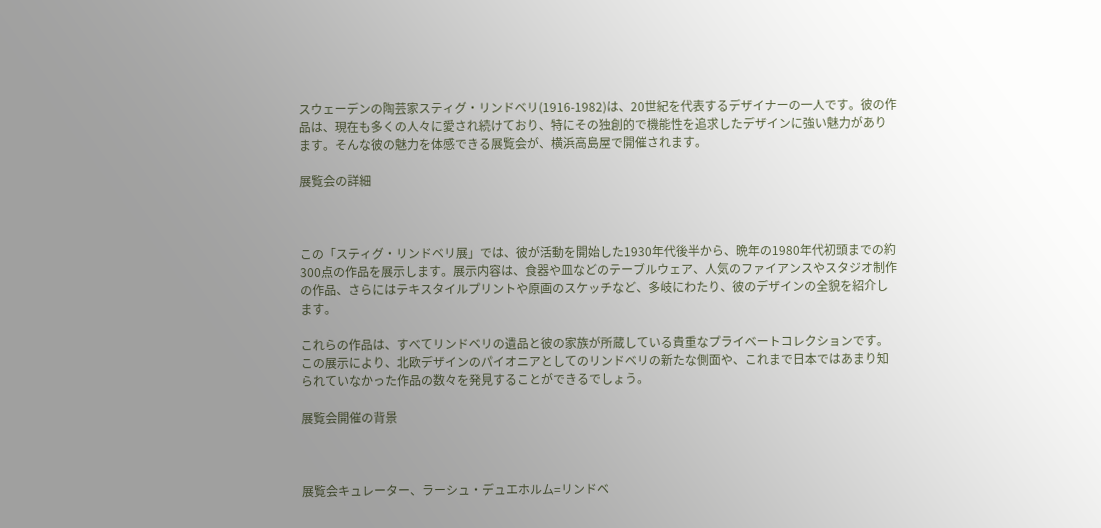スウェーデンの陶芸家スティグ・リンドベリ(1916-1982)は、20世紀を代表するデザイナーの一人です。彼の作品は、現在も多くの人々に愛され続けており、特にその独創的で機能性を追求したデザインに強い魅力があります。そんな彼の魅力を体感できる展覧会が、横浜高島屋で開催されます。

展覧会の詳細



この「スティグ・リンドベリ展」では、彼が活動を開始した1930年代後半から、晩年の1980年代初頭までの約300点の作品を展示します。展示内容は、食器や皿などのテーブルウェア、人気のファイアンスやスタジオ制作の作品、さらにはテキスタイルプリントや原画のスケッチなど、多岐にわたり、彼のデザインの全貌を紹介します。

これらの作品は、すべてリンドベリの遺品と彼の家族が所蔵している貴重なプライベートコレクションです。この展示により、北欧デザインのパイオニアとしてのリンドベリの新たな側面や、これまで日本ではあまり知られていなかった作品の数々を発見することができるでしょう。

展覧会開催の背景



展覧会キュレーター、ラーシュ・デュエホルム=リンドベ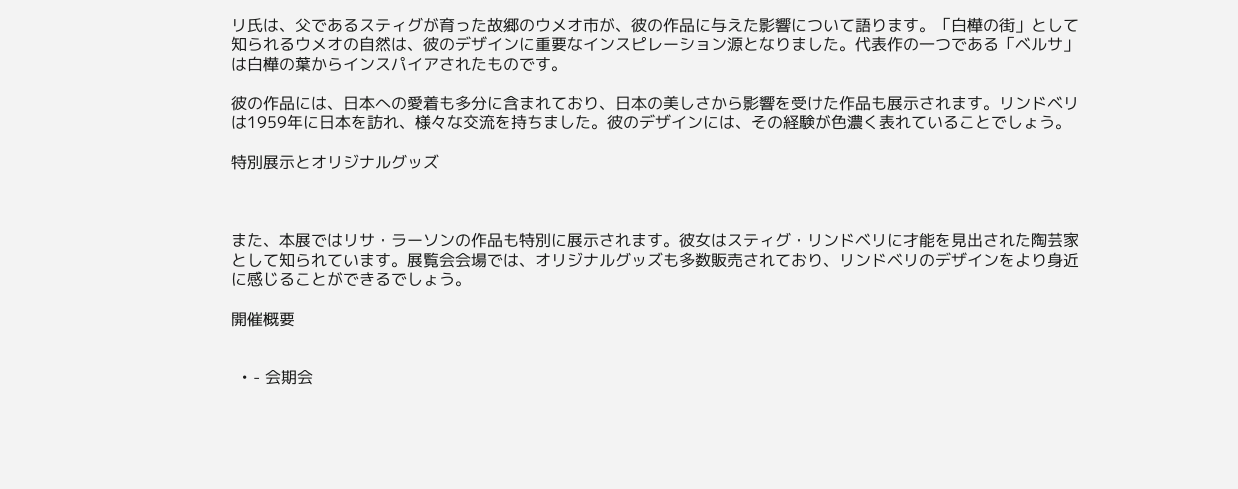リ氏は、父であるスティグが育った故郷のウメオ市が、彼の作品に与えた影響について語ります。「白樺の街」として知られるウメオの自然は、彼のデザインに重要なインスピレーション源となりました。代表作の一つである「ベルサ」は白樺の葉からインスパイアされたものです。

彼の作品には、日本への愛着も多分に含まれており、日本の美しさから影響を受けた作品も展示されます。リンドベリは1959年に日本を訪れ、様々な交流を持ちました。彼のデザインには、その経験が色濃く表れていることでしょう。

特別展示とオリジナルグッズ



また、本展ではリサ・ラーソンの作品も特別に展示されます。彼女はスティグ・リンドベリに才能を見出された陶芸家として知られています。展覧会会場では、オリジナルグッズも多数販売されており、リンドベリのデザインをより身近に感じることができるでしょう。

開催概要


  • - 会期会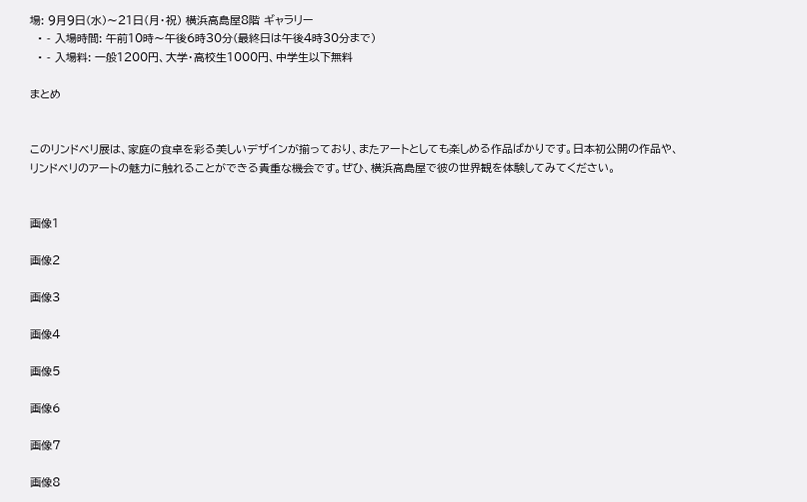場: 9月9日(水)〜21日(月・祝) 横浜高島屋8階 ギャラリー
  • - 入場時間: 午前10時〜午後6時30分(最終日は午後4時30分まで)
  • - 入場料: 一般1200円、大学・高校生1000円、中学生以下無料

まとめ


このリンドベリ展は、家庭の食卓を彩る美しいデザインが揃っており、またアートとしても楽しめる作品ばかりです。日本初公開の作品や、リンドベリのアートの魅力に触れることができる貴重な機会です。ぜひ、横浜高島屋で彼の世界観を体験してみてください。


画像1

画像2

画像3

画像4

画像5

画像6

画像7

画像8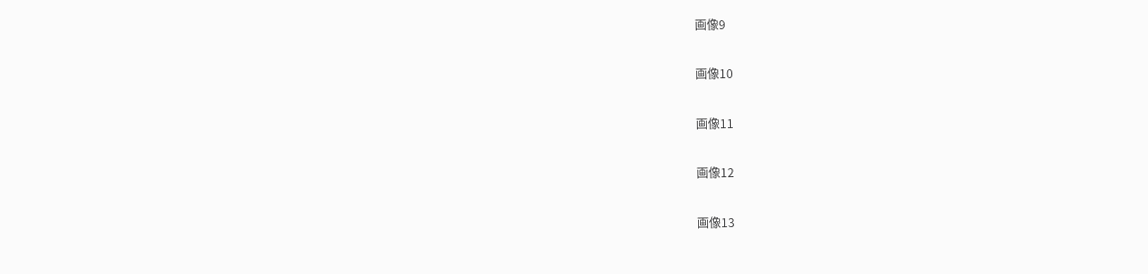画像9

画像10

画像11

画像12

画像13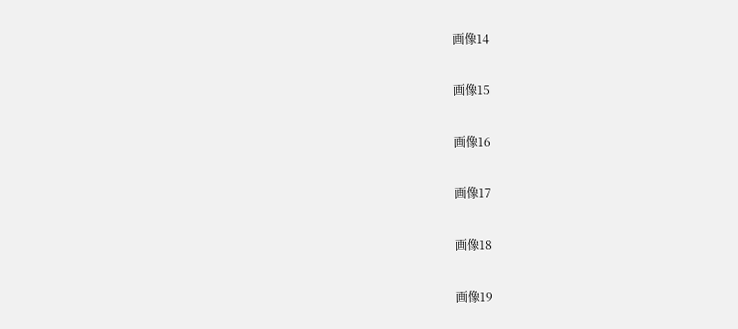画像14

画像15

画像16

画像17

画像18

画像19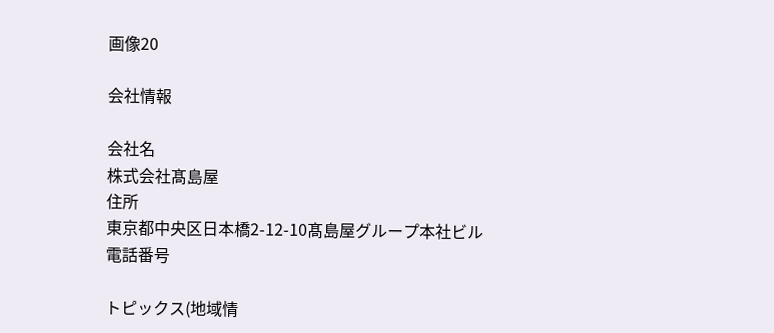画像20

会社情報

会社名
株式会社髙島屋
住所
東京都中央区日本橋2-12-10髙島屋グループ本社ビル
電話番号

トピックス(地域情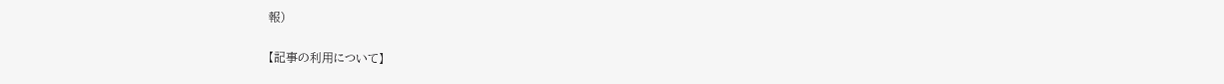報)

【記事の利用について】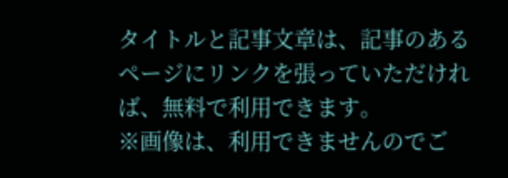タイトルと記事文章は、記事のあるページにリンクを張っていただければ、無料で利用できます。
※画像は、利用できませんのでご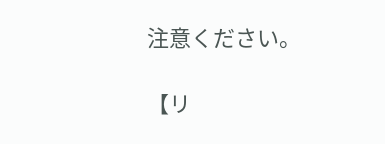注意ください。

【リ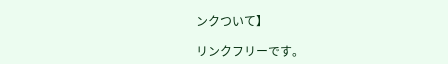ンクついて】

リンクフリーです。